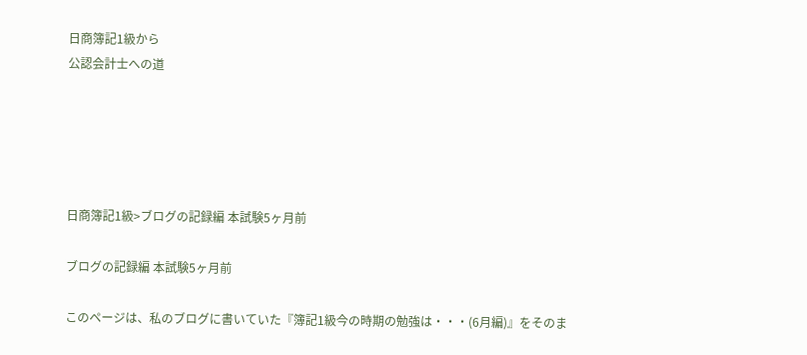日商簿記1級から
公認会計士への道





日商簿記1級>ブログの記録編 本試験5ヶ月前

ブログの記録編 本試験5ヶ月前

このページは、私のブログに書いていた『簿記1級今の時期の勉強は・・・(6月編)』をそのま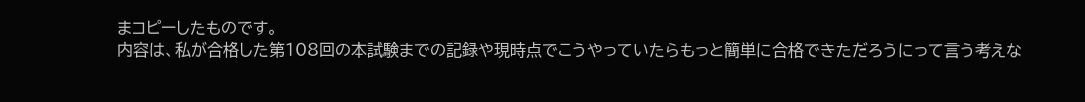まコピーしたものです。
内容は、私が合格した第108回の本試験までの記録や現時点でこうやっていたらもっと簡単に合格できただろうにって言う考えな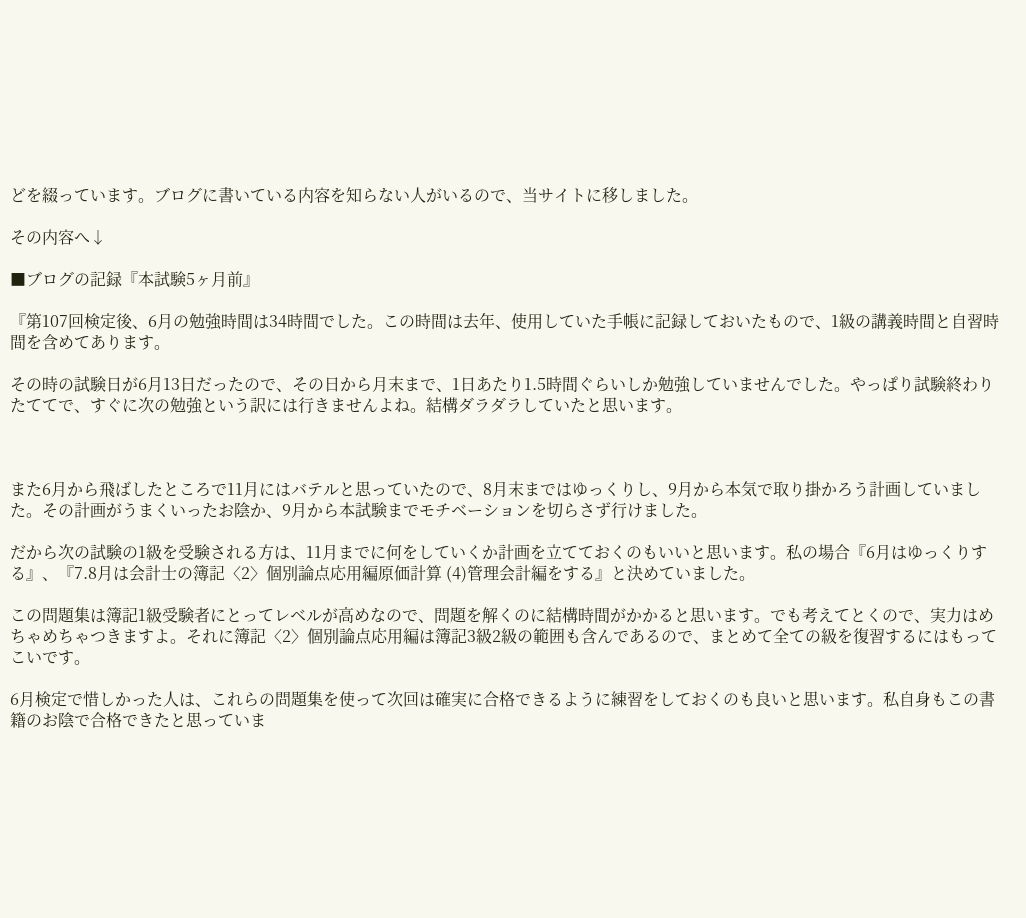どを綴っています。ブログに書いている内容を知らない人がいるので、当サイトに移しました。

その内容へ↓

■ブログの記録『本試験5ヶ月前』

『第107回検定後、6月の勉強時間は34時間でした。この時間は去年、使用していた手帳に記録しておいたもので、1級の講義時間と自習時間を含めてあります。

その時の試験日が6月13日だったので、その日から月末まで、1日あたり1.5時間ぐらいしか勉強していませんでした。やっぱり試験終わりたててで、すぐに次の勉強という訳には行きませんよね。結構ダラダラしていたと思います。



また6月から飛ばしたところで11月にはバテルと思っていたので、8月末まではゆっくりし、9月から本気で取り掛かろう計画していました。その計画がうまくいったお陰か、9月から本試験までモチベーションを切らさず行けました。

だから次の試験の1級を受験される方は、11月までに何をしていくか計画を立てておくのもいいと思います。私の場合『6月はゆっくりする』、『7.8月は会計士の簿記〈2〉個別論点応用編原価計算 (4)管理会計編をする』と決めていました。

この問題集は簿記1級受験者にとってレベルが高めなので、問題を解くのに結構時間がかかると思います。でも考えてとくので、実力はめちゃめちゃつきますよ。それに簿記〈2〉個別論点応用編は簿記3級2級の範囲も含んであるので、まとめて全ての級を復習するにはもってこいです。

6月検定で惜しかった人は、これらの問題集を使って次回は確実に合格できるように練習をしておくのも良いと思います。私自身もこの書籍のお陰で合格できたと思っていま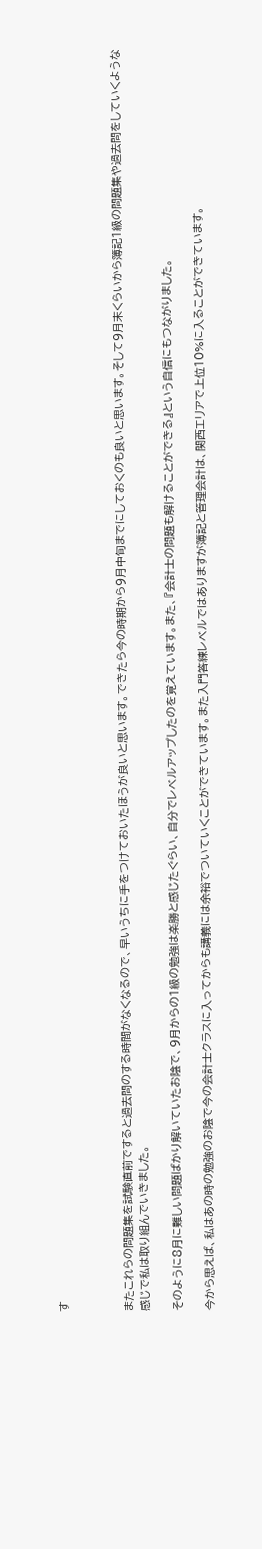す



またこれらの問題集を試験直前ですると過去問のする時間がなくなるので、早いうちに手をつけておいたほうが良いと思います。できたら今の時期から9月中旬までにしておくのも良いと思います。そして9月末くらいから簿記1級の問題集や過去問をしていくような感じで私は取り組んでいきました。

そのように8月に難しい問題ばかり解いていたお陰で、9月からの1級の勉強は楽勝と感じたぐらい、自分でレベルアップしたのを覚えています。また、『会計士の問題も解けることができる』という自信にもつながりました。

今から思えば、私はあの時の勉強のお陰で今の会計士クラスに入ってからも講義には余裕でついていくことができています。また入門答練レベルではありますが簿記と管理会計は、関西エリアで上位10%に入ることができています。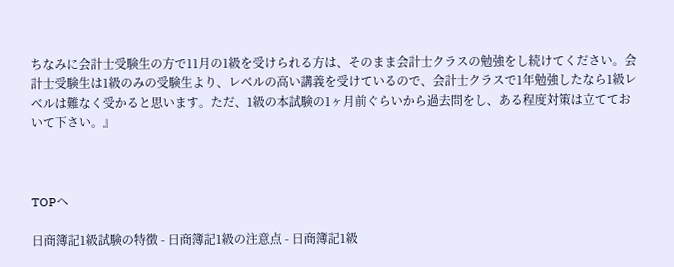ちなみに会計士受験生の方で11月の1級を受けられる方は、そのまま会計士クラスの勉強をし続けてください。会計士受験生は1級のみの受験生より、レベルの高い講義を受けているので、会計士クラスで1年勉強したなら1級レベルは難なく受かると思います。ただ、1級の本試験の1ヶ月前ぐらいから過去問をし、ある程度対策は立てておいて下さい。』



TOPへ

日商簿記1級試験の特徴 - 日商簿記1級の注意点 - 日商簿記1級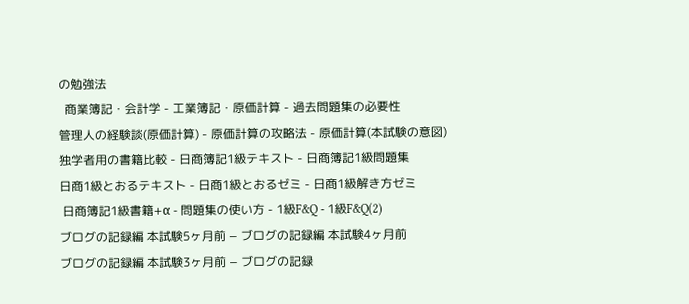の勉強法
  商業簿記・会計学 - 工業簿記・原価計算 - 過去問題集の必要性
管理人の経験談(原価計算) - 原価計算の攻略法 - 原価計算(本試験の意図)
独学者用の書籍比較 - 日商簿記1級テキスト - 日商簿記1級問題集
日商1級とおるテキスト - 日商1級とおるゼミ - 日商1級解き方ゼミ
 日商簿記1級書籍+α - 問題集の使い方 - 1級F&Q - 1級F&Q(2)
ブログの記録編 本試験5ヶ月前 − ブログの記録編 本試験4ヶ月前
ブログの記録編 本試験3ヶ月前 − ブログの記録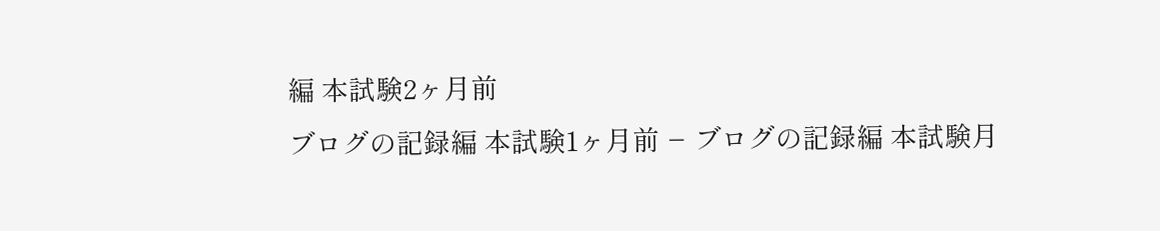編 本試験2ヶ月前
ブログの記録編 本試験1ヶ月前 − ブログの記録編 本試験月